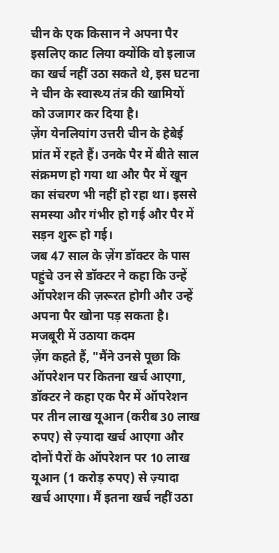चीन के एक किसान ने अपना पैर इसलिए काट लिया क्योंकि वो इलाज का खर्च नहीं उठा सकते थे, इस घटना ने चीन के स्वास्थ्य तंत्र की खामियों को उजागर कर दिया है।
ज़ेंग येनलियांग उत्तरी चीन के हेबेई प्रांत में रहते हैं। उनके पैर में बीते साल संक्रमण हो गया था और पैर में खून का संचरण भी नहीं हो रहा था। इससे समस्या और गंभीर हो गई और पैर में सड़न शुरू हो गई।
जब 47 साल के ज़ेंग डॉक्टर के पास पहुंचे उन से डॉक्टर ने कहा कि उन्हें ऑपरेशन की ज़रूरत होगी और उन्हें अपना पैर खोना पड़ सकता है।
मजबूरी में उठाया कदम
ज़ेंग कहते हैं, "मैंने उनसे पूछा कि ऑपरेशन पर कितना खर्च आएगा, डॉक्टर ने कहा एक पैर में ऑपरेशन पर तीन लाख यूआन (करीब 30 लाख रुपए) से ज़्यादा खर्च आएगा और दोनों पैरों के ऑपरेशन पर 10 लाख यूआन (1 करोड़ रुपए) से ज़्यादा खर्च आएगा। मैं इतना खर्च नहीं उठा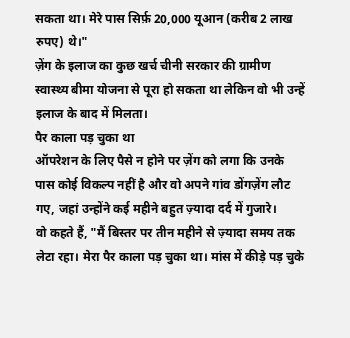सकता था। मेरे पास सिर्फ़ 20,000 यूआन (करीब 2 लाख रुपए) थे।"
ज़ेंग के इलाज का कुछ खर्च चीनी सरकार की ग्रामीण स्वास्थ्य बीमा योजना से पूरा हो सकता था लेकिन वो भी उन्हें इलाज के बाद में मिलता।
पैर काला पड़ चुका था
ऑपरेशन के लिए पैसे न होने पर ज़ेंग को लगा कि उनके पास कोई विकल्प नहीं है और वो अपने गांव डोंगज़ेंग लौट गए, जहां उन्होंने कई महीने बहुत ज़्यादा दर्द में गुजारे।
वो कहते हैं, "मैं बिस्तर पर तीन महीने से ज़्यादा समय तक लेटा रहा। मेरा पैर काला पड़ चुका था। मांस में कीड़े पड़ चुके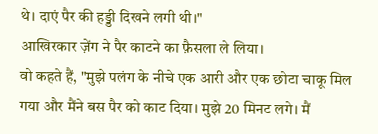थे। दाएं पैर की हड्डी दिखने लगी थी।"
आखिरकार ज़ेंग ने पैर काटने का फ़ैसला ले लिया।
वो कहते हैं, "मुझे पलंग के नीचे एक आरी और एक छोटा चाकू मिल गया और मैंने बस पैर को काट दिया। मुझे 20 मिनट लगे। मैं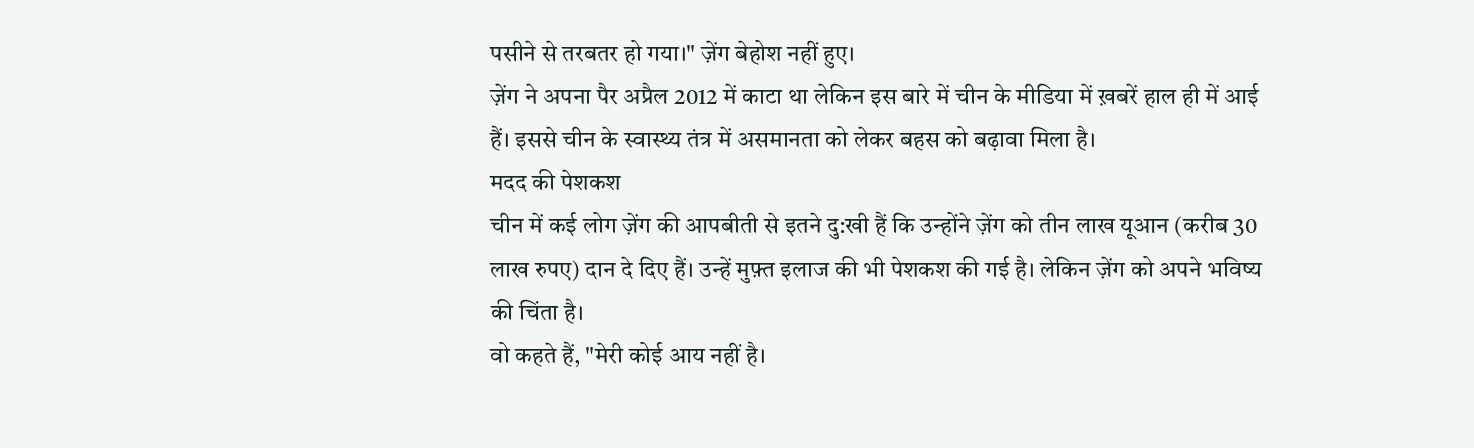पसीने से तरबतर हो गया।" ज़ेंग बेहोश नहीं हुए।
ज़ेंग ने अपना पैर अप्रैल 2012 में काटा था लेकिन इस बारे में चीन के मीडिया में ख़बरें हाल ही में आई हैं। इससे चीन के स्वास्थ्य तंत्र में असमानता को लेकर बहस को बढ़ावा मिला है।
मदद की पेशकश
चीन में कई लोग ज़ेंग की आपबीती से इतने दु:खी हैं कि उन्होंने ज़ेंग को तीन लाख यूआन (करीब 30 लाख रुपए) दान दे दिए हैं। उन्हें मुफ़्त इलाज की भी पेशकश की गई है। लेकिन ज़ेंग को अपने भविष्य की चिंता है।
वो कहते हैं, "मेरी कोई आय नहीं है।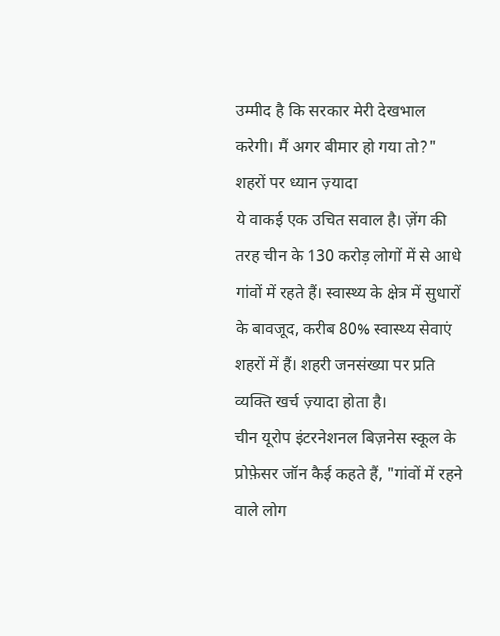उम्मीद है कि सरकार मेरी देखभाल करेगी। मैं अगर बीमार हो गया तो?"
शहरों पर ध्यान ज़्यादा
ये वाकई एक उचित सवाल है। ज़ेंग की तरह चीन के 130 करोड़ लोगों में से आधे गांवों में रहते हैं। स्वास्थ्य के क्षेत्र में सुधारों के बावजूद, करीब 80% स्वास्थ्य सेवाएं शहरों में हैं। शहरी जनसंख्या पर प्रति व्यक्ति खर्च ज़्यादा होता है।
चीन यूरोप इंटरनेशनल बिज़नेस स्कूल के प्रोफ़ेसर जॉन कैई कहते हैं, "गांवों में रहने वाले लोग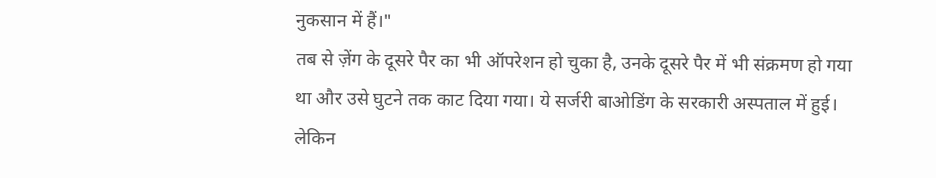नुकसान में हैं।"
तब से ज़ेंग के दूसरे पैर का भी ऑपरेशन हो चुका है, उनके दूसरे पैर में भी संक्रमण हो गया था और उसे घुटने तक काट दिया गया। ये सर्जरी बाओडिंग के सरकारी अस्पताल में हुई।
लेकिन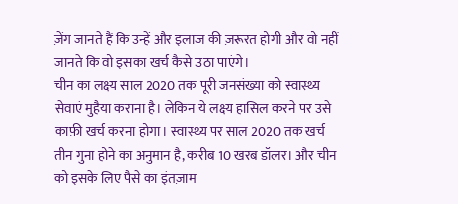ज़ेंग जानते हैं कि उन्हें और इलाज की ज़रूरत होगी और वो नहीं जानते कि वो इसका खर्च कैसे उठा पाएंगे।
चीन का लक्ष्य साल 2020 तक पूरी जनसंख्या को स्वास्थ्य सेवाएं मुहैया कराना है। लेकिन ये लक्ष्य हासिल करने पर उसे काफ़ी खर्च करना होगा। स्वास्थ्य पर साल 2020 तक खर्च तीन गुना होने का अनुमान है, करीब 10 खरब डॉलर। और चीन को इसके लिए पैसे का इंतज़ाम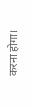करना होगा।